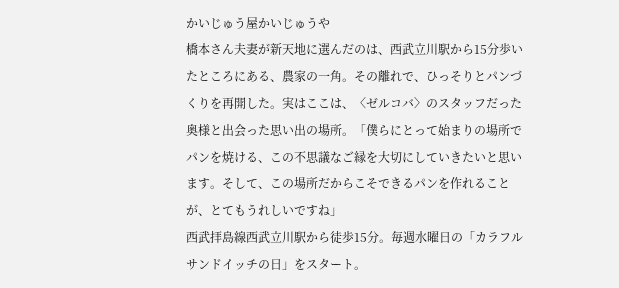かいじゅう屋かいじゅうや
橋本さん夫妻が新天地に選んだのは、西武立川駅から15分歩いたところにある、農家の一角。その離れで、ひっそりとパンづくりを再開した。実はここは、〈ゼルコバ〉のスタッフだった奥様と出会った思い出の場所。「僕らにとって始まりの場所でパンを焼ける、この不思議なご縁を大切にしていきたいと思います。そして、この場所だからこそできるパンを作れることが、とてもうれしいですね」
西武拝島線西武立川駅から徒歩15分。毎週水曜日の「カラフルサンドイッチの日」をスタート。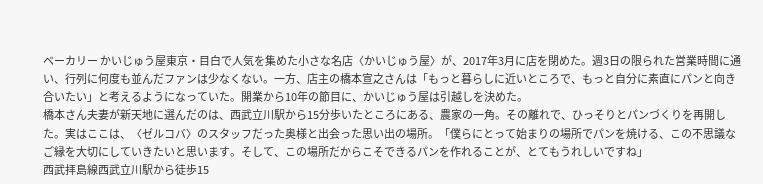ベーカリー かいじゅう屋東京・目白で人気を集めた小さな名店〈かいじゅう屋〉が、2017年3月に店を閉めた。週3日の限られた営業時間に通い、行列に何度も並んだファンは少なくない。一方、店主の橋本宣之さんは「もっと暮らしに近いところで、もっと自分に素直にパンと向き合いたい」と考えるようになっていた。開業から10年の節目に、かいじゅう屋は引越しを決めた。
橋本さん夫妻が新天地に選んだのは、西武立川駅から15分歩いたところにある、農家の一角。その離れで、ひっそりとパンづくりを再開した。実はここは、〈ゼルコバ〉のスタッフだった奥様と出会った思い出の場所。「僕らにとって始まりの場所でパンを焼ける、この不思議なご縁を大切にしていきたいと思います。そして、この場所だからこそできるパンを作れることが、とてもうれしいですね」
西武拝島線西武立川駅から徒歩15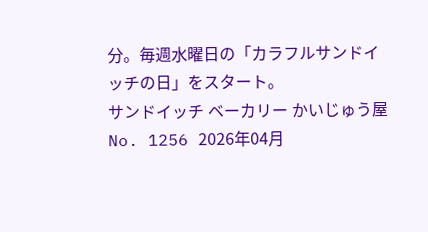分。毎週水曜日の「カラフルサンドイッチの日」をスタート。
サンドイッチ ベーカリー かいじゅう屋
No. 1256 2026年04月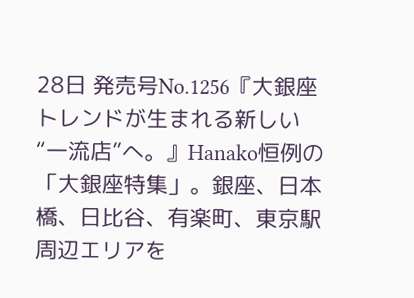28日 発売号No.1256『大銀座 トレンドが生まれる新しい“一流店”へ。』Hanako恒例の「大銀座特集」。銀座、日本橋、日比谷、有楽町、東京駅周辺エリアを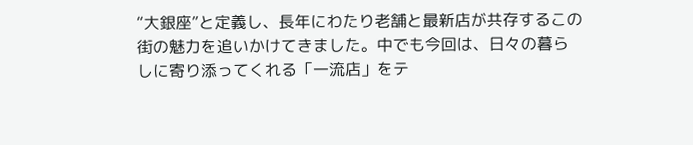“大銀座”と定義し、長年にわたり老舗と最新店が共存するこの街の魅力を追いかけてきました。中でも今回は、日々の暮らしに寄り添ってくれる「一流店」をテ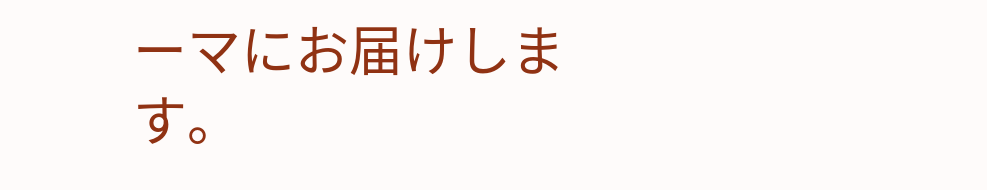ーマにお届けします。